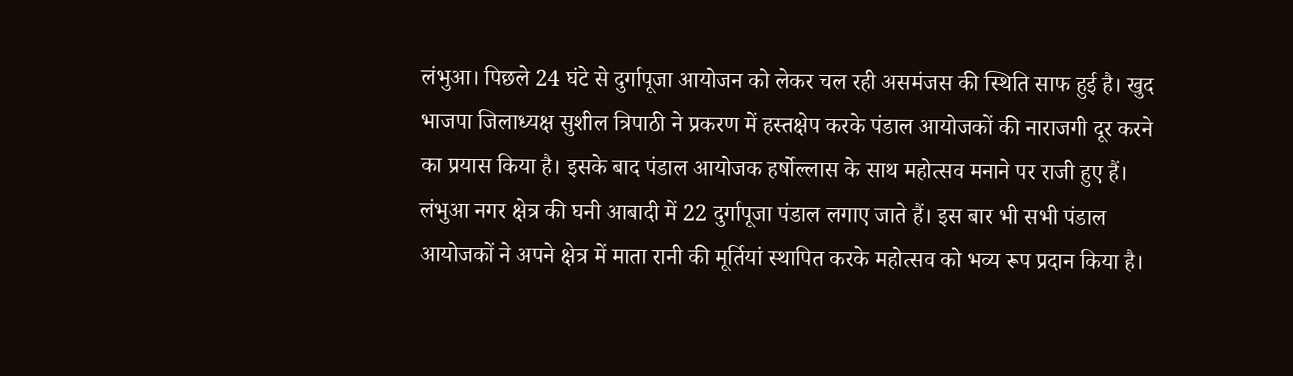लंभुआ। पिछले 24 घंटे से दुर्गापूजा आयोजन को लेकर चल रही असमंजस की स्थिति साफ हुई है। खुद भाजपा जिलाध्यक्ष सुशील त्रिपाठी ने प्रकरण में हस्तक्षेप करके पंडाल आयोजकों की नाराजगी दूर करने का प्रयास किया है। इसके बाद पंडाल आयोजक हर्षोल्लास के साथ महोत्सव मनाने पर राजी हुए हैं।
लंभुआ नगर क्षेत्र की घनी आबादी में 22 दुर्गापूजा पंडाल लगाए जाते हैं। इस बार भी सभी पंडाल आयोजकों ने अपने क्षेत्र में माता रानी की मूर्तियां स्थापित करके महोत्सव को भव्य रूप प्रदान किया है।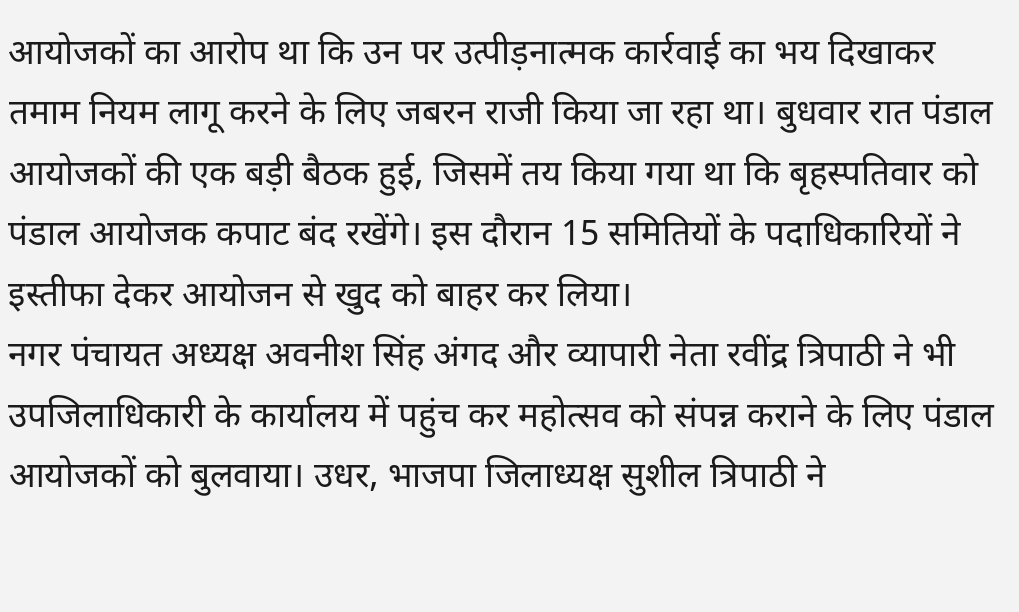आयोजकों का आरोप था कि उन पर उत्पीड़नात्मक कार्रवाई का भय दिखाकर तमाम नियम लागू करने के लिए जबरन राजी किया जा रहा था। बुधवार रात पंडाल आयोजकों की एक बड़ी बैठक हुई, जिसमें तय किया गया था कि बृहस्पतिवार को पंडाल आयोजक कपाट बंद रखेंगे। इस दौरान 15 समितियों के पदाधिकारियों ने इस्तीफा देकर आयोजन से खुद को बाहर कर लिया।
नगर पंचायत अध्यक्ष अवनीश सिंह अंगद और व्यापारी नेता रवींद्र त्रिपाठी ने भी उपजिलाधिकारी के कार्यालय में पहुंच कर महोत्सव को संपन्न कराने के लिए पंडाल आयोजकों को बुलवाया। उधर, भाजपा जिलाध्यक्ष सुशील त्रिपाठी ने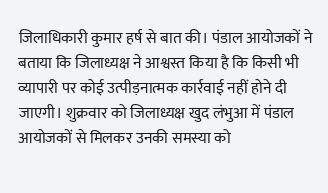जिलाधिकारी कुमार हर्ष से बात की। पंडाल आयोजकों ने बताया कि जिलाध्यक्ष ने आश्वस्त किया है कि किसी भी व्यापारी पर कोई उत्पीड़नात्मक कार्रवाई नहीं होने दी जाएगी। शुक्रवार को जिलाध्यक्ष खुद लंभुआ में पंडाल आयोजकों से मिलकर उनकी समस्या को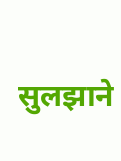सुलझाने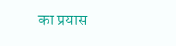का प्रयास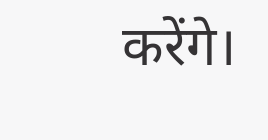करेंगे।